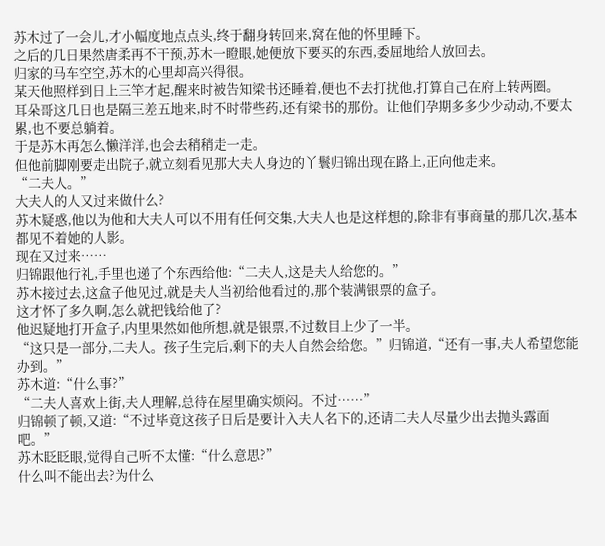苏木过了一会儿,才小幅度地点点头,终于翻身转回来,窝在他的怀里睡下。
之后的几日果然唐柔再不干预,苏木一瞪眼,她便放下要买的东西,委屈地给人放回去。
归家的马车空空,苏木的心里却高兴得很。
某天他照样到日上三竿才起,醒来时被告知梁书还睡着,便也不去打扰他,打算自己在府上转两圈。
耳朵哥这几日也是隔三差五地来,时不时带些药,还有梁书的那份。让他们孕期多多少少动动,不要太累,也不要总躺着。
于是苏木再怎么懒洋洋,也会去稍稍走一走。
但他前脚刚要走出院子,就立刻看见那大夫人身边的丫鬟归锦出现在路上,正向他走来。
“二夫人。”
大夫人的人又过来做什么?
苏木疑惑,他以为他和大夫人可以不用有任何交集,大夫人也是这样想的,除非有事商量的那几次,基本都见不着她的人影。
现在又过来……
归锦跟他行礼,手里也递了个东西给他:“二夫人,这是夫人给您的。”
苏木接过去,这盒子他见过,就是夫人当初给他看过的,那个装满银票的盒子。
这才怀了多久啊,怎么就把钱给他了?
他迟疑地打开盒子,内里果然如他所想,就是银票,不过数目上少了一半。
“这只是一部分,二夫人。孩子生完后,剩下的夫人自然会给您。”归锦道,“还有一事,夫人希望您能办到。”
苏木道:“什么事?”
“二夫人喜欢上街,夫人理解,总待在屋里确实烦闷。不过……”
归锦顿了顿,又道:“不过毕竟这孩子日后是要计入夫人名下的,还请二夫人尽量少出去抛头露面吧。”
苏木眨眨眼,觉得自己听不太懂:“什么意思?”
什么叫不能出去?为什么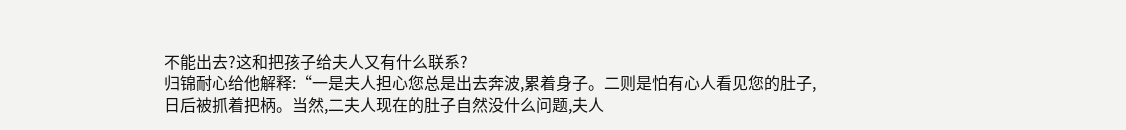不能出去?这和把孩子给夫人又有什么联系?
归锦耐心给他解释:“一是夫人担心您总是出去奔波,累着身子。二则是怕有心人看见您的肚子,日后被抓着把柄。当然,二夫人现在的肚子自然没什么问题,夫人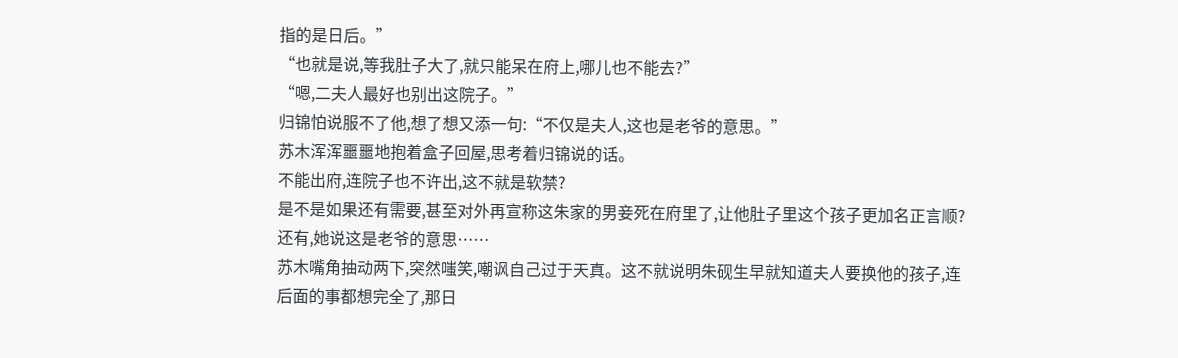指的是日后。”
“也就是说,等我肚子大了,就只能呆在府上,哪儿也不能去?”
“嗯,二夫人最好也别出这院子。”
归锦怕说服不了他,想了想又添一句:“不仅是夫人,这也是老爷的意思。”
苏木浑浑噩噩地抱着盒子回屋,思考着归锦说的话。
不能出府,连院子也不许出,这不就是软禁?
是不是如果还有需要,甚至对外再宣称这朱家的男妾死在府里了,让他肚子里这个孩子更加名正言顺?
还有,她说这是老爷的意思……
苏木嘴角抽动两下,突然嗤笑,嘲讽自己过于天真。这不就说明朱砚生早就知道夫人要换他的孩子,连后面的事都想完全了,那日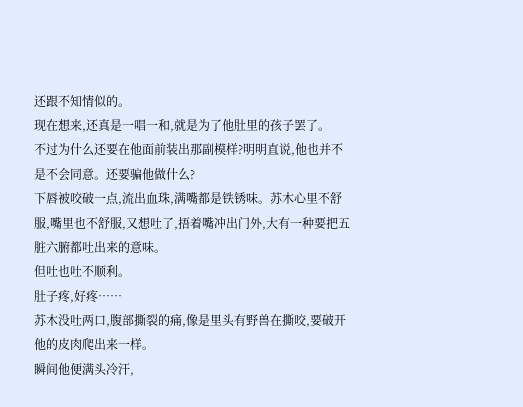还跟不知情似的。
现在想来,还真是一唱一和,就是为了他肚里的孩子罢了。
不过为什么还要在他面前装出那副模样?明明直说,他也并不是不会同意。还要骗他做什么?
下唇被咬破一点,流出血珠,满嘴都是铁锈味。苏木心里不舒服,嘴里也不舒服,又想吐了,捂着嘴冲出门外,大有一种要把五脏六腑都吐出来的意味。
但吐也吐不顺利。
肚子疼,好疼……
苏木没吐两口,腹部撕裂的痛,像是里头有野兽在撕咬,要破开他的皮肉爬出来一样。
瞬间他便满头冷汗,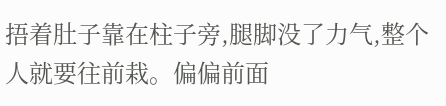捂着肚子靠在柱子旁,腿脚没了力气,整个人就要往前栽。偏偏前面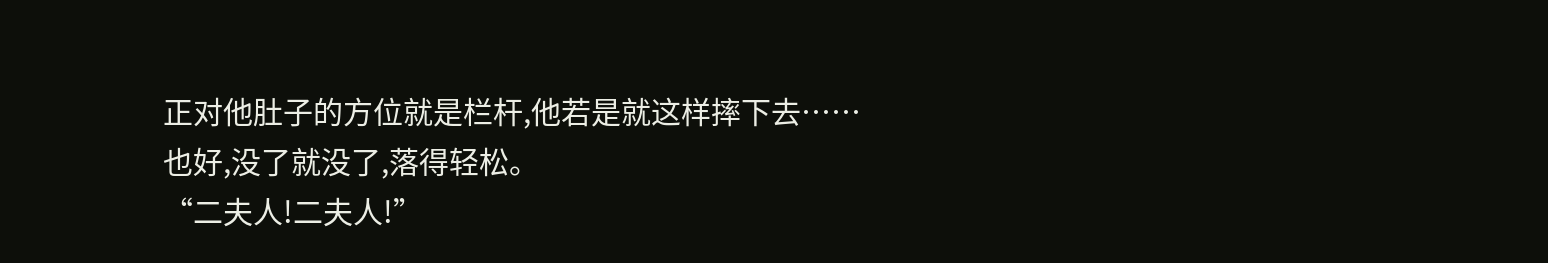正对他肚子的方位就是栏杆,他若是就这样摔下去……
也好,没了就没了,落得轻松。
“二夫人!二夫人!”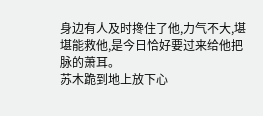身边有人及时搀住了他,力气不大,堪堪能救他,是今日恰好要过来给他把脉的萧耳。
苏木跪到地上放下心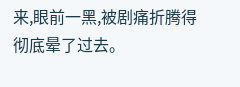来,眼前一黑,被剧痛折腾得彻底晕了过去。